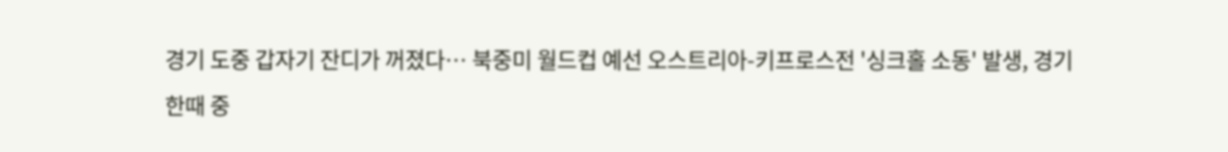경기 도중 갑자기 잔디가 꺼졌다… 북중미 월드컵 예선 오스트리아-키프로스전 '싱크홀 소동' 발생, 경기 한때 중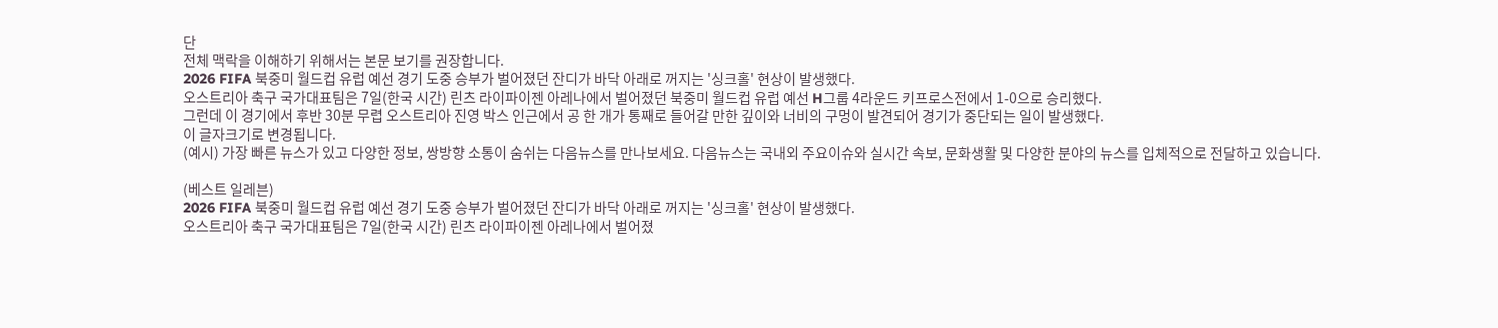단
전체 맥락을 이해하기 위해서는 본문 보기를 권장합니다.
2026 FIFA 북중미 월드컵 유럽 예선 경기 도중 승부가 벌어졌던 잔디가 바닥 아래로 꺼지는 '싱크홀' 현상이 발생했다.
오스트리아 축구 국가대표팀은 7일(한국 시간) 린츠 라이파이젠 아레나에서 벌어졌던 북중미 월드컵 유럽 예선 H그룹 4라운드 키프로스전에서 1-0으로 승리했다.
그런데 이 경기에서 후반 30분 무렵 오스트리아 진영 박스 인근에서 공 한 개가 통째로 들어갈 만한 깊이와 너비의 구멍이 발견되어 경기가 중단되는 일이 발생했다.
이 글자크기로 변경됩니다.
(예시) 가장 빠른 뉴스가 있고 다양한 정보, 쌍방향 소통이 숨쉬는 다음뉴스를 만나보세요. 다음뉴스는 국내외 주요이슈와 실시간 속보, 문화생활 및 다양한 분야의 뉴스를 입체적으로 전달하고 있습니다.

(베스트 일레븐)
2026 FIFA 북중미 월드컵 유럽 예선 경기 도중 승부가 벌어졌던 잔디가 바닥 아래로 꺼지는 '싱크홀' 현상이 발생했다.
오스트리아 축구 국가대표팀은 7일(한국 시간) 린츠 라이파이젠 아레나에서 벌어졌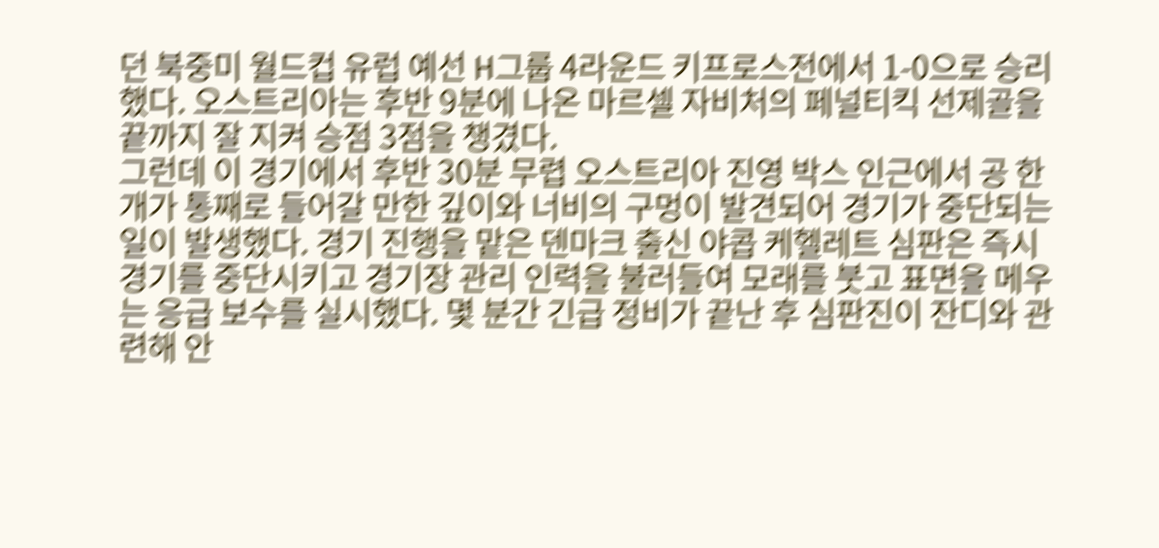던 북중미 월드컵 유럽 예선 H그룹 4라운드 키프로스전에서 1-0으로 승리했다. 오스트리아는 후반 9분에 나온 마르셀 자비처의 페널티킥 선제골을 끝까지 잘 지켜 승점 3점을 챙겼다.
그런데 이 경기에서 후반 30분 무렵 오스트리아 진영 박스 인근에서 공 한 개가 통째로 들어갈 만한 깊이와 너비의 구멍이 발견되어 경기가 중단되는 일이 발생했다. 경기 진행을 맡은 덴마크 출신 야콥 케헬레트 심판은 즉시 경기를 중단시키고 경기장 관리 인력을 불러들여 모래를 붓고 표면을 메우는 응급 보수를 실시했다. 몇 분간 긴급 정비가 끝난 후 심판진이 잔디와 관련해 안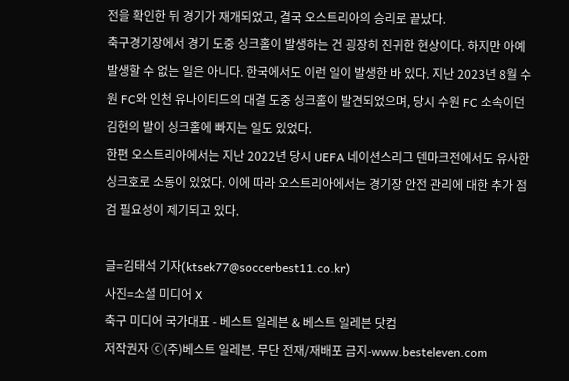전을 확인한 뒤 경기가 재개되었고, 결국 오스트리아의 승리로 끝났다.
축구경기장에서 경기 도중 싱크홀이 발생하는 건 굉장히 진귀한 현상이다. 하지만 아예 발생할 수 없는 일은 아니다. 한국에서도 이런 일이 발생한 바 있다. 지난 2023년 8월 수원 FC와 인천 유나이티드의 대결 도중 싱크홀이 발견되었으며, 당시 수원 FC 소속이던 김현의 발이 싱크홀에 빠지는 일도 있었다.
한편 오스트리아에서는 지난 2022년 당시 UEFA 네이션스리그 덴마크전에서도 유사한 싱크호로 소동이 있었다. 이에 따라 오스트리아에서는 경기장 안전 관리에 대한 추가 점검 필요성이 제기되고 있다.

글=김태석 기자(ktsek77@soccerbest11.co.kr)
사진=소셜 미디어 X
축구 미디어 국가대표 - 베스트 일레븐 & 베스트 일레븐 닷컴
저작권자 ⓒ(주)베스트 일레븐. 무단 전재/재배포 금지-www.besteleven.com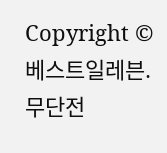Copyright © 베스트일레븐. 무단전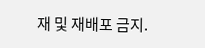재 및 재배포 금지.